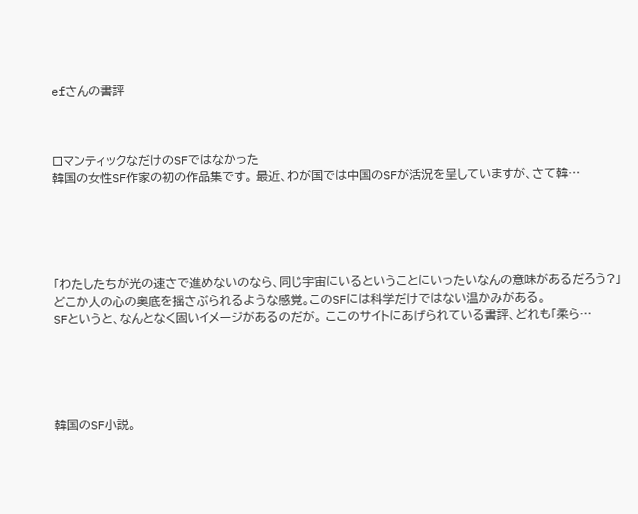efさんの書評



ロマンティックなだけのSFではなかった
韓国の女性SF作家の初の作品集です。 最近、わが国では中国のSFが活況を呈していますが、さて韓…





「わたしたちが光の速さで進めないのなら、同じ宇宙にいるということにいったいなんの意味があるだろう?」どこか人の心の奥底を揺さぶられるような感覚。このSFには科学だけではない温かみがある。
SFというと、なんとなく固いイメージがあるのだが。 ここのサイトにあげられている書評、どれも「柔ら…





韓国のSF小説。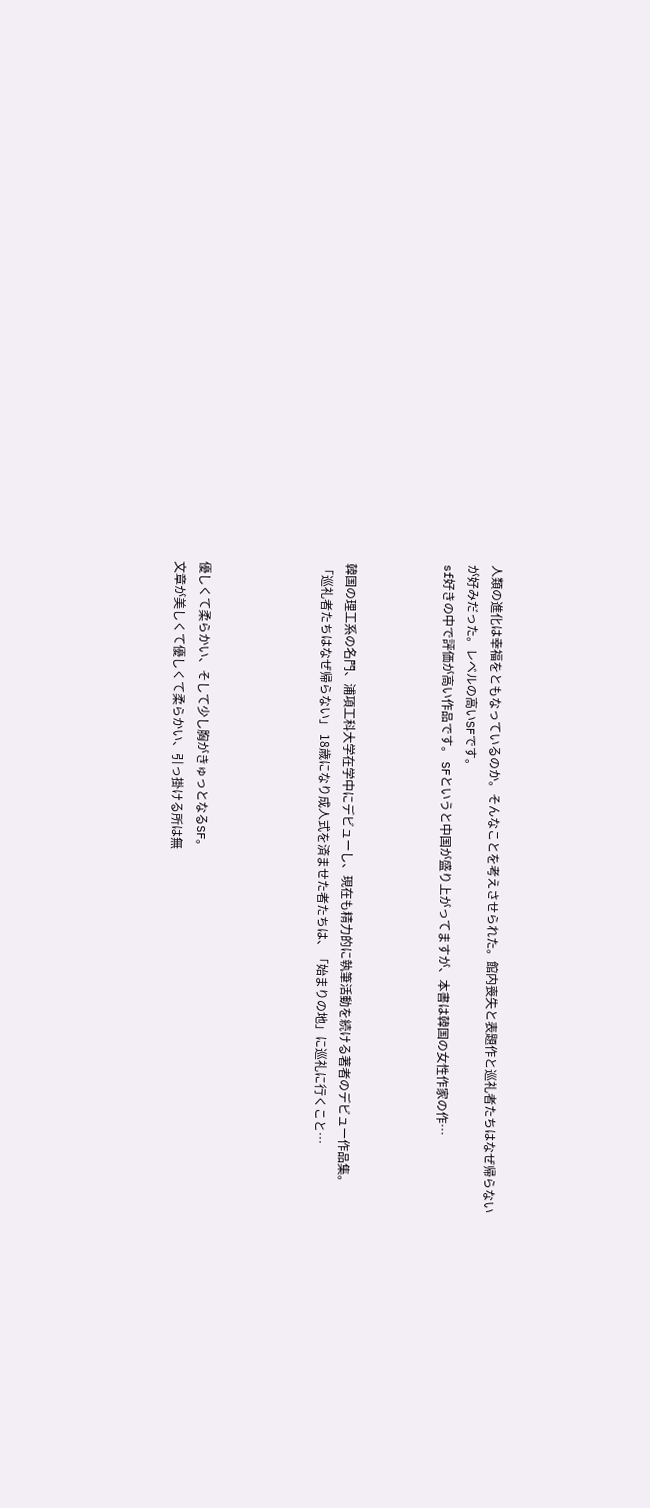人類の進化は幸福をともなっているのか。そんなことを考えさせられた。館内喪失と表題作と巡礼者たちはなぜ帰らないが好みだった。レベルの高いSFです。
sf好きの中で評価が高い作品です。 SFというと中国が盛り上がってますが、本書は韓国の女性作家の作…



韓国の理工系の名門、浦項工科大学在学中にデビューし、現在も精力的に執筆活動を続ける著者のデビュー作品集。
「巡礼者たちはなぜ帰らない」 18歳になり成人式を済ませた者たちは、「始まりの地」に巡礼に行くこと…




優しくて柔らかい、そして少し胸がきゅっとなるSF。
文章が美しくて優しくて柔らかい、引っ掛ける所は無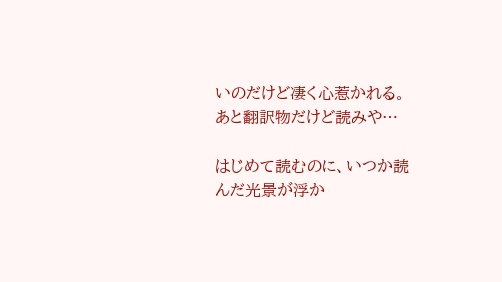いのだけど凄く心惹かれる。 あと翻訳物だけど読みや…

はじめて読むのに、いつか読んだ光景が浮か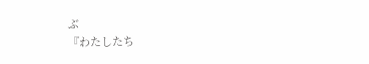ぶ
『わたしたち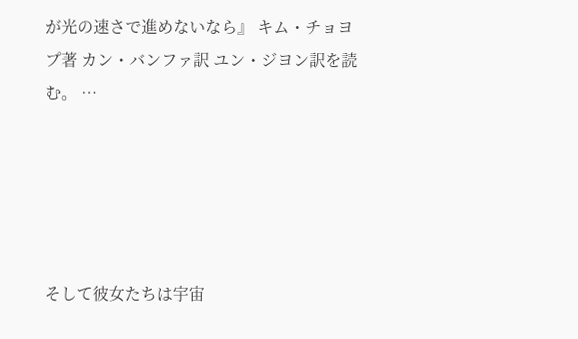が光の速さで進めないなら』 キム・チョヨプ著 カン・バンファ訳 ユン・ジヨン訳を読む。 …





そして彼女たちは宇宙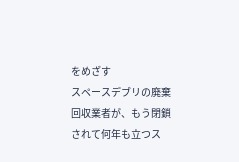をめざす
スペースデブリの廃棄回収業者が、もう閉鎖されて何年も立つス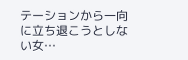テーションから一向に立ち退こうとしない女…